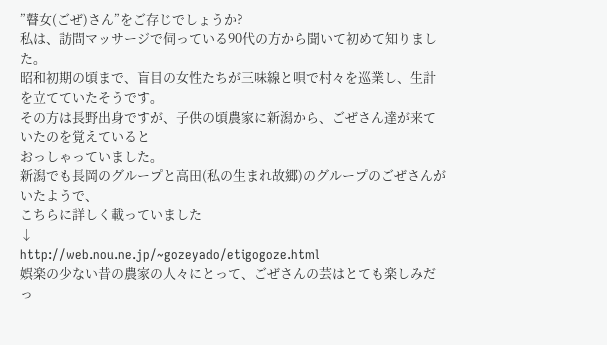”瞽女(ごぜ)さん”をご存じでしょうか?
私は、訪問マッサージで伺っている90代の方から聞いて初めて知りました。
昭和初期の頃まで、盲目の女性たちが三味線と唄で村々を巡業し、生計を立てていたそうです。
その方は長野出身ですが、子供の頃農家に新潟から、ごぜさん達が来ていたのを覚えていると
おっしゃっていました。
新潟でも長岡のグループと高田(私の生まれ故郷)のグループのごぜさんがいたようで、
こちらに詳しく載っていました
↓
http://web.nou.ne.jp/~gozeyado/etigogoze.html
娯楽の少ない昔の農家の人々にとって、ごぜさんの芸はとても楽しみだっ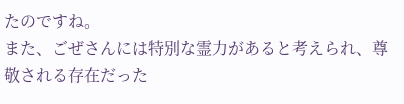たのですね。
また、ごぜさんには特別な霊力があると考えられ、尊敬される存在だった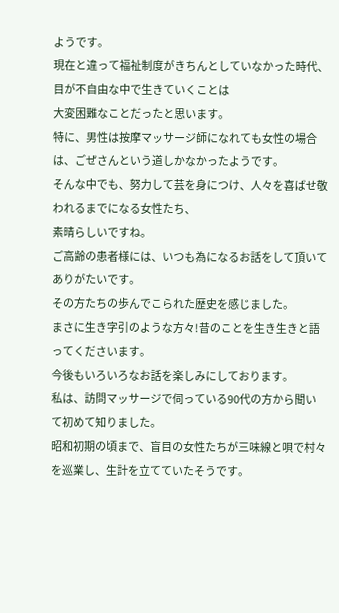ようです。
現在と違って福祉制度がきちんとしていなかった時代、目が不自由な中で生きていくことは
大変困難なことだったと思います。
特に、男性は按摩マッサージ師になれても女性の場合は、ごぜさんという道しかなかったようです。
そんな中でも、努力して芸を身につけ、人々を喜ばせ敬われるまでになる女性たち、
素晴らしいですね。
ご高齢の患者様には、いつも為になるお話をして頂いてありがたいです。
その方たちの歩んでこられた歴史を感じました。
まさに生き字引のような方々!昔のことを生き生きと語ってくださいます。
今後もいろいろなお話を楽しみにしております。
私は、訪問マッサージで伺っている90代の方から聞いて初めて知りました。
昭和初期の頃まで、盲目の女性たちが三味線と唄で村々を巡業し、生計を立てていたそうです。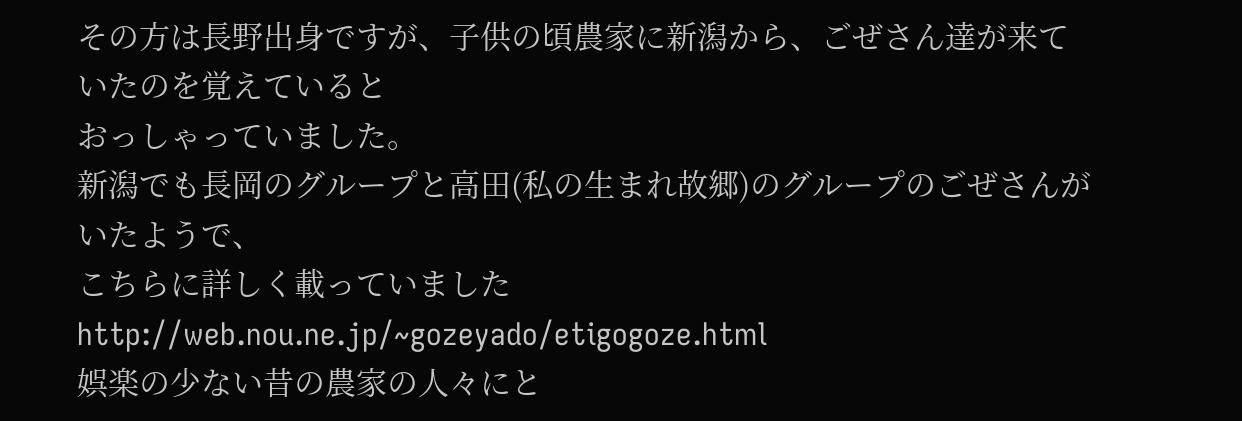その方は長野出身ですが、子供の頃農家に新潟から、ごぜさん達が来ていたのを覚えていると
おっしゃっていました。
新潟でも長岡のグループと高田(私の生まれ故郷)のグループのごぜさんがいたようで、
こちらに詳しく載っていました
http://web.nou.ne.jp/~gozeyado/etigogoze.html
娯楽の少ない昔の農家の人々にと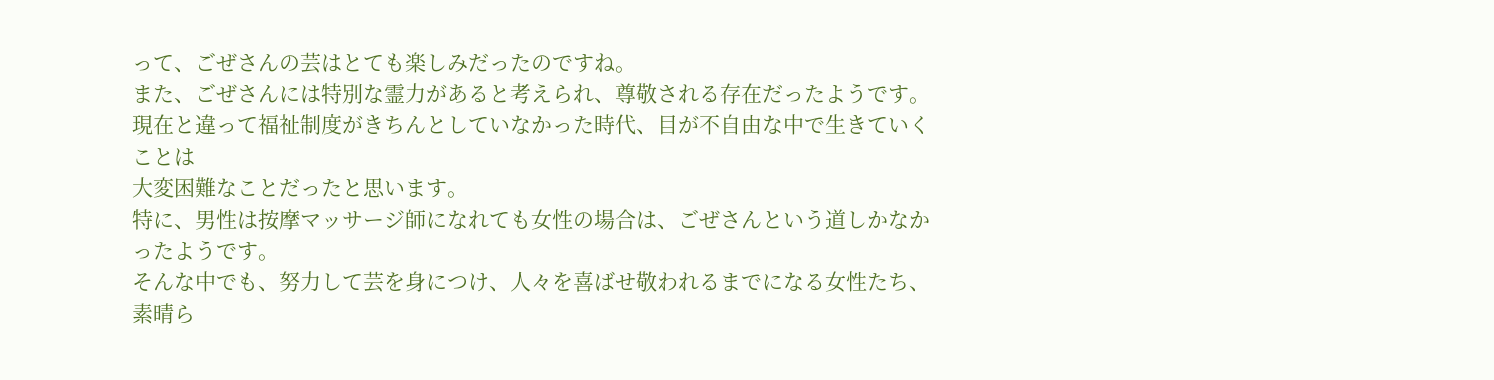って、ごぜさんの芸はとても楽しみだったのですね。
また、ごぜさんには特別な霊力があると考えられ、尊敬される存在だったようです。
現在と違って福祉制度がきちんとしていなかった時代、目が不自由な中で生きていくことは
大変困難なことだったと思います。
特に、男性は按摩マッサージ師になれても女性の場合は、ごぜさんという道しかなかったようです。
そんな中でも、努力して芸を身につけ、人々を喜ばせ敬われるまでになる女性たち、
素晴ら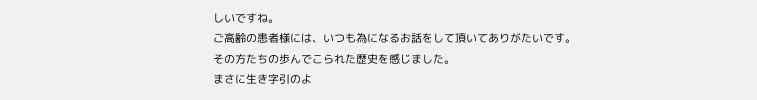しいですね。
ご高齢の患者様には、いつも為になるお話をして頂いてありがたいです。
その方たちの歩んでこられた歴史を感じました。
まさに生き字引のよ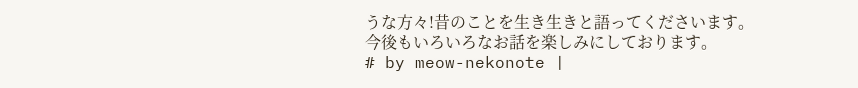うな方々!昔のことを生き生きと語ってくださいます。
今後もいろいろなお話を楽しみにしております。
# by meow-nekonote |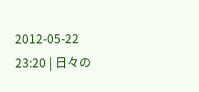2012-05-22 23:20 | 日々の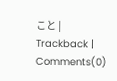こと | Trackback | Comments(0)